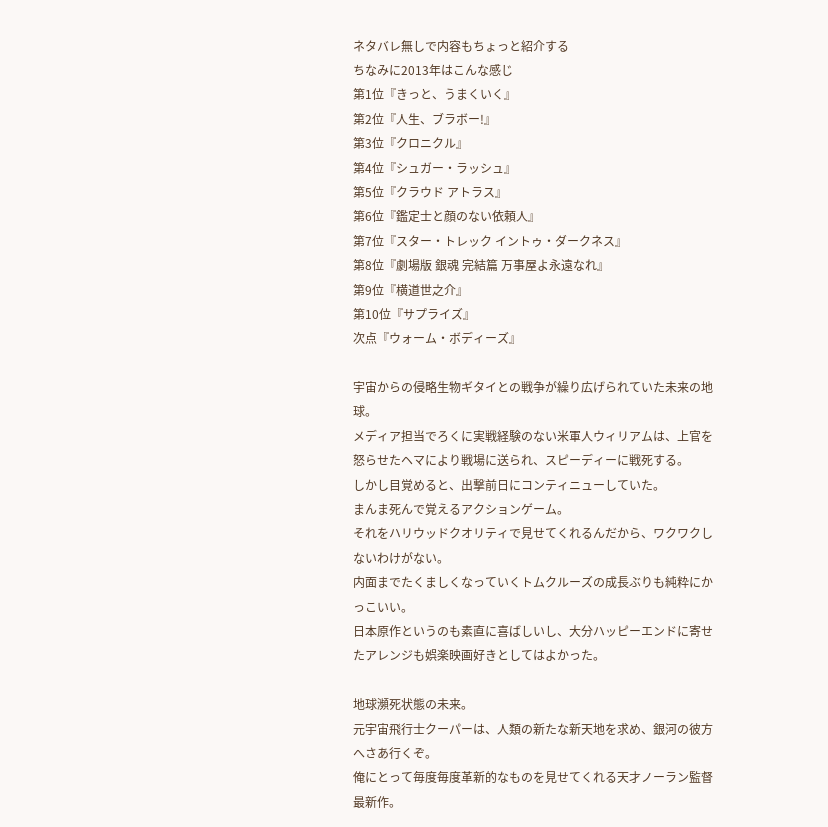ネタバレ無しで内容もちょっと紹介する
ちなみに2013年はこんな感じ
第1位『きっと、うまくいく』
第2位『人生、ブラボー!』
第3位『クロニクル』
第4位『シュガー・ラッシュ』
第5位『クラウド アトラス』
第6位『鑑定士と顔のない依頼人』
第7位『スター・トレック イントゥ・ダークネス』
第8位『劇場版 銀魂 完結篇 万事屋よ永遠なれ』
第9位『横道世之介』
第10位『サプライズ』
次点『ウォーム・ボディーズ』

宇宙からの侵略生物ギタイとの戦争が繰り広げられていた未来の地球。
メディア担当でろくに実戦経験のない米軍人ウィリアムは、上官を怒らせたヘマにより戦場に送られ、スピーディーに戦死する。
しかし目覚めると、出撃前日にコンティニューしていた。
まんま死んで覚えるアクションゲーム。
それをハリウッドクオリティで見せてくれるんだから、ワクワクしないわけがない。
内面までたくましくなっていくトムクルーズの成長ぶりも純粋にかっこいい。
日本原作というのも素直に喜ばしいし、大分ハッピーエンドに寄せたアレンジも娯楽映画好きとしてはよかった。

地球瀕死状態の未来。
元宇宙飛行士クーパーは、人類の新たな新天地を求め、銀河の彼方へさあ行くぞ。
俺にとって毎度毎度革新的なものを見せてくれる天才ノーラン監督最新作。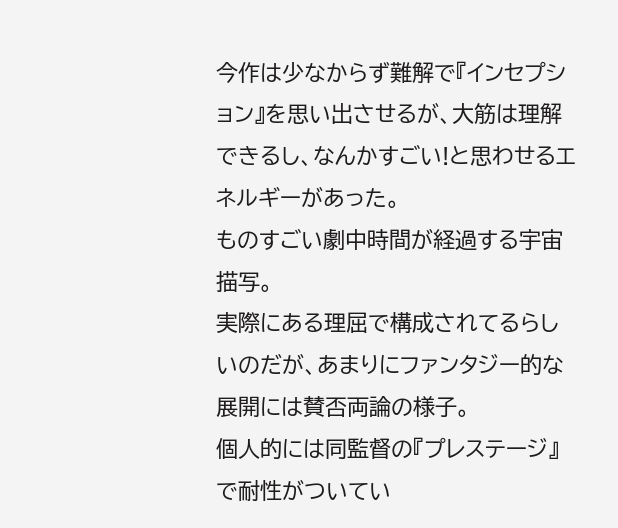今作は少なからず難解で『インセプション』を思い出させるが、大筋は理解できるし、なんかすごい!と思わせるエネルギーがあった。
ものすごい劇中時間が経過する宇宙描写。
実際にある理屈で構成されてるらしいのだが、あまりにファンタジー的な展開には賛否両論の様子。
個人的には同監督の『プレステージ』で耐性がついてい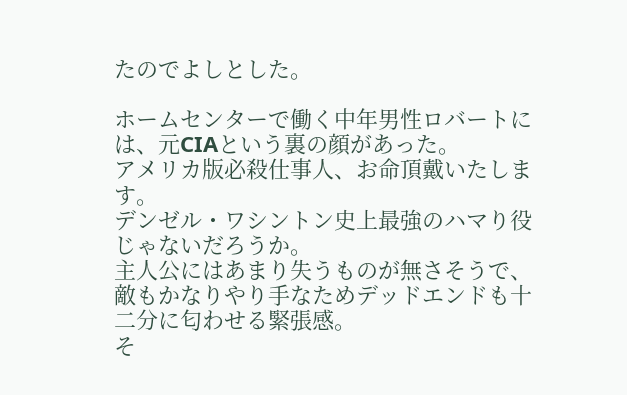たのでよしとした。

ホームセンターで働く中年男性ロバートには、元CIAという裏の顔があった。
アメリカ版必殺仕事人、お命頂戴いたします。
デンゼル・ワシントン史上最強のハマり役じゃないだろうか。
主人公にはあまり失うものが無さそうで、敵もかなりやり手なためデッドエンドも十二分に匂わせる緊張感。
そ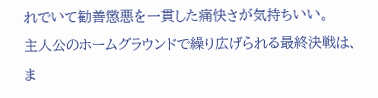れでいて勧善懲悪を一貫した痛快さが気持ちいい。
主人公のホームグラウンドで繰り広げられる最終決戦は、ま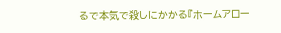るで本気で殺しにかかる『ホームアロー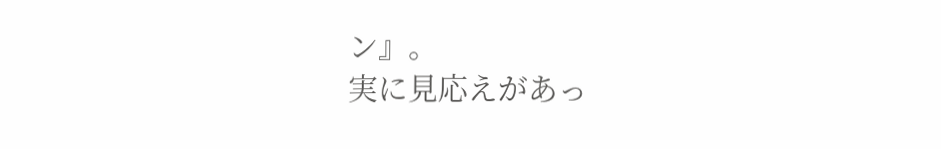ン』。
実に見応えがあっ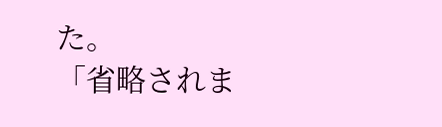た。
「省略されま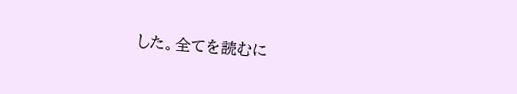した。全てを読むに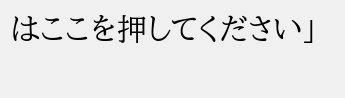はここを押してください」